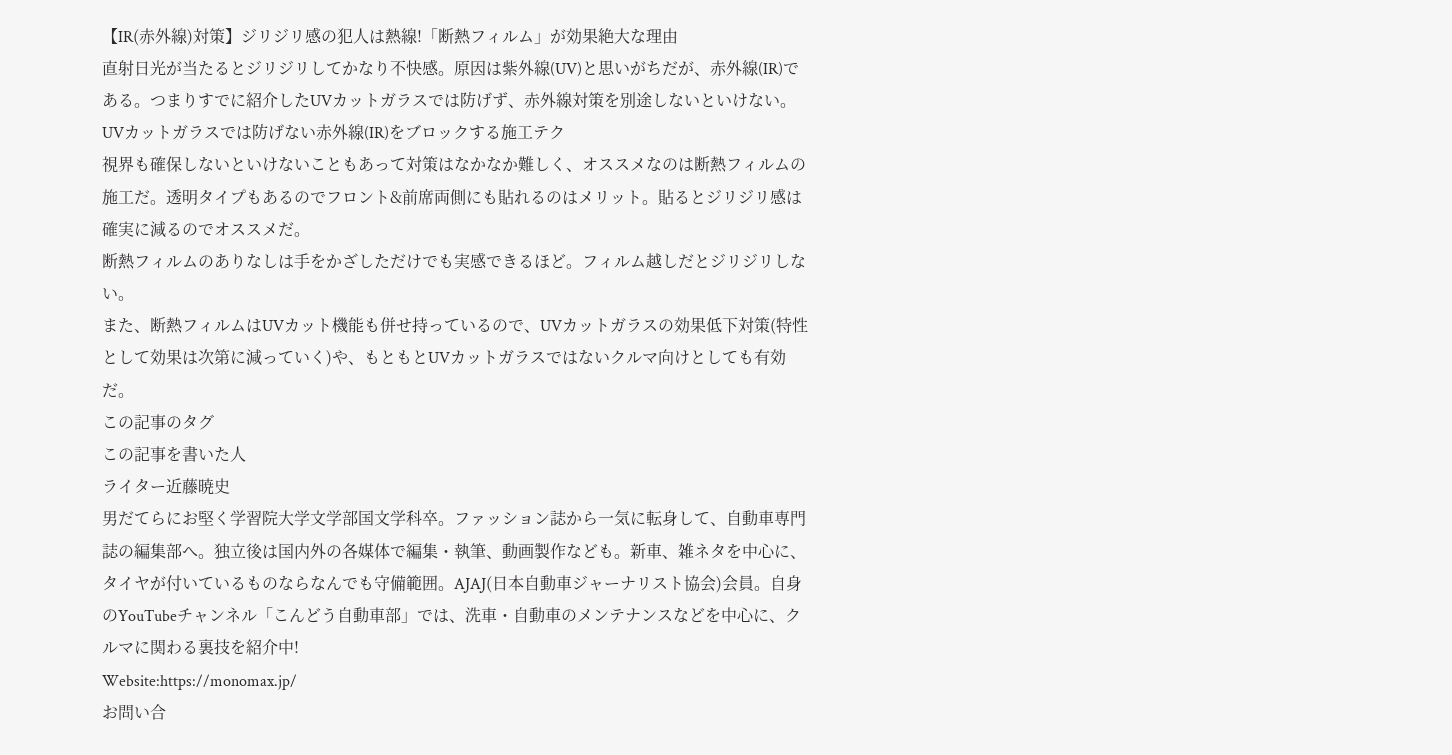【IR(赤外線)対策】ジリジリ感の犯人は熱線!「断熱フィルム」が効果絶大な理由
直射日光が当たるとジリジリしてかなり不快感。原因は紫外線(UV)と思いがちだが、赤外線(IR)である。つまりすでに紹介したUVカットガラスでは防げず、赤外線対策を別途しないといけない。
UVカットガラスでは防げない赤外線(IR)をブロックする施工テク
視界も確保しないといけないこともあって対策はなかなか難しく、オススメなのは断熱フィルムの施工だ。透明タイプもあるのでフロント&前席両側にも貼れるのはメリット。貼るとジリジリ感は確実に減るのでオススメだ。
断熱フィルムのありなしは手をかざしただけでも実感できるほど。フィルム越しだとジリジリしない。
また、断熱フィルムはUVカット機能も併せ持っているので、UVカットガラスの効果低下対策(特性として効果は次第に減っていく)や、もともとUVカットガラスではないクルマ向けとしても有効だ。
この記事のタグ
この記事を書いた人
ライター近藤暁史
男だてらにお堅く学習院大学文学部国文学科卒。ファッション誌から一気に転身して、自動車専門誌の編集部へ。独立後は国内外の各媒体で編集・執筆、動画製作なども。新車、雑ネタを中心に、タイヤが付いているものならなんでも守備範囲。AJAJ(日本自動車ジャーナリスト協会)会員。自身のYouTubeチャンネル「こんどう自動車部」では、洗車・自動車のメンテナンスなどを中心に、クルマに関わる裏技を紹介中!
Website:https://monomax.jp/
お問い合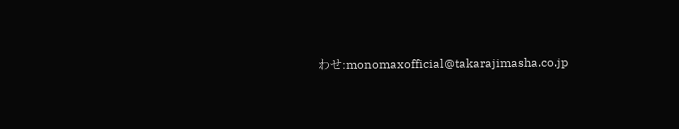わせ:monomaxofficial@takarajimasha.co.jp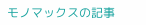モノマックスの記事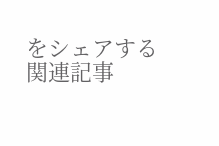をシェアする
関連記事